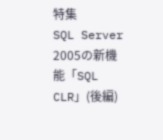特集
SQL Server 2005の新機能「SQL CLR」(後編)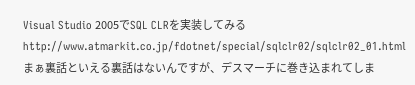Visual Studio 2005でSQL CLRを実装してみる
http://www.atmarkit.co.jp/fdotnet/special/sqlclr02/sqlclr02_01.html
まぁ裏話といえる裏話はないんですが、デスマーチに巻き込まれてしま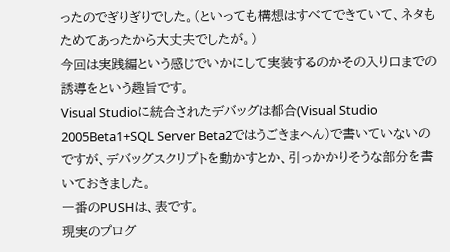ったのでぎりぎりでした。(といっても構想はすべてできていて、ネタもためてあったから大丈夫でしたが。)
今回は実践編という感じでいかにして実装するのかその入り口までの誘導をという趣旨です。
Visual Studioに統合されたデバッグは都合(Visual Studio 2005Beta1+SQL Server Beta2ではうごきまへん)で書いていないのですが、デバッグスクリプトを動かすとか、引っかかりそうな部分を書いておきました。
一番のPUSHは、表です。
現実のプログ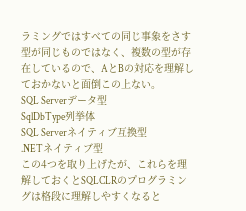ラミングではすべての同じ事象をさす型が同じものではなく、複数の型が存在しているので、AとBの対応を理解しておかないと面倒この上ない。
SQL Serverデータ型
SqlDbType列挙体
SQL Serverネイティブ互換型
.NETネイティブ型
この4つを取り上げたが、これらを理解しておくとSQLCLRのプログラミングは格段に理解しやすくなると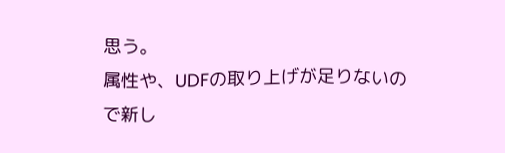思う。
属性や、UDFの取り上げが足りないので新し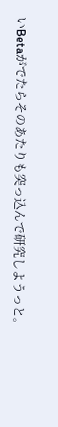いBetaがでたらそのあたりも突っ込んで研究しようっと。